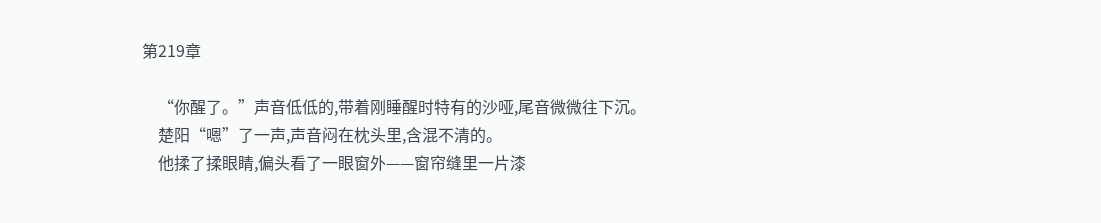第219章

    “你醒了。”声音低低的,带着刚睡醒时特有的沙哑,尾音微微往下沉。
    楚阳“嗯”了一声,声音闷在枕头里,含混不清的。
    他揉了揉眼睛,偏头看了一眼窗外——窗帘缝里一片漆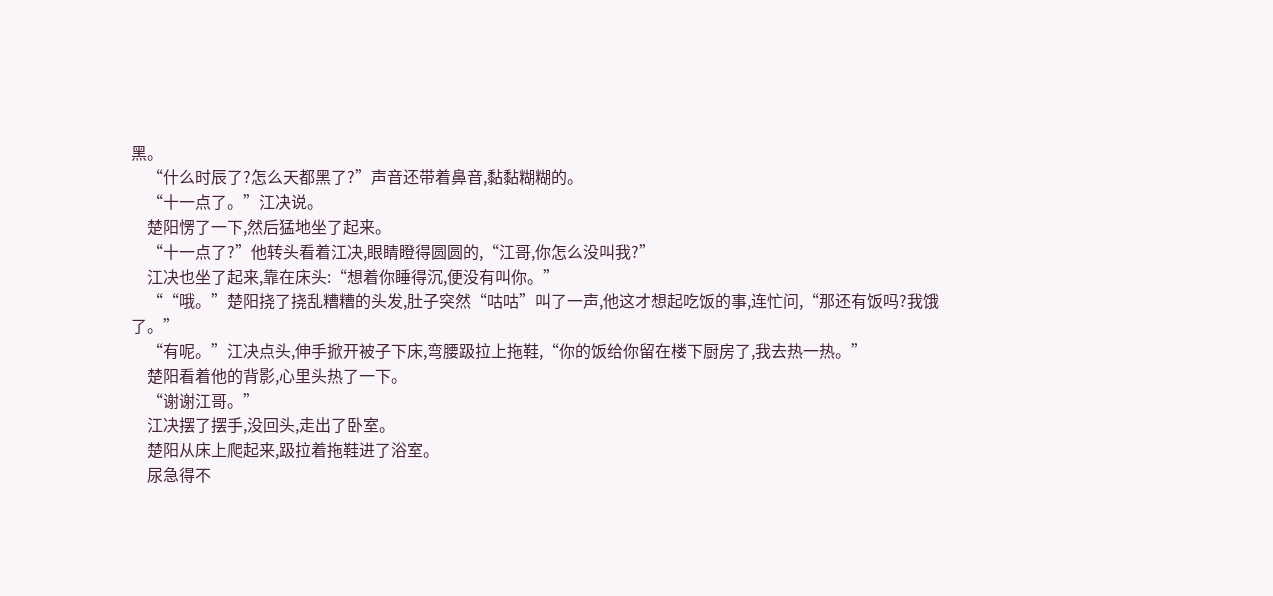黑。
    “什么时辰了?怎么天都黑了?”声音还带着鼻音,黏黏糊糊的。
    “十一点了。”江决说。
    楚阳愣了一下,然后猛地坐了起来。
    “十一点了?”他转头看着江决,眼睛瞪得圆圆的,“江哥,你怎么没叫我?”
    江决也坐了起来,靠在床头:“想着你睡得沉,便没有叫你。”
    ““哦。”楚阳挠了挠乱糟糟的头发,肚子突然“咕咕”叫了一声,他这才想起吃饭的事,连忙问,“那还有饭吗?我饿了。”
    “有呢。”江决点头,伸手掀开被子下床,弯腰趿拉上拖鞋,“你的饭给你留在楼下厨房了,我去热一热。”
    楚阳看着他的背影,心里头热了一下。
    “谢谢江哥。”
    江决摆了摆手,没回头,走出了卧室。
    楚阳从床上爬起来,趿拉着拖鞋进了浴室。
    尿急得不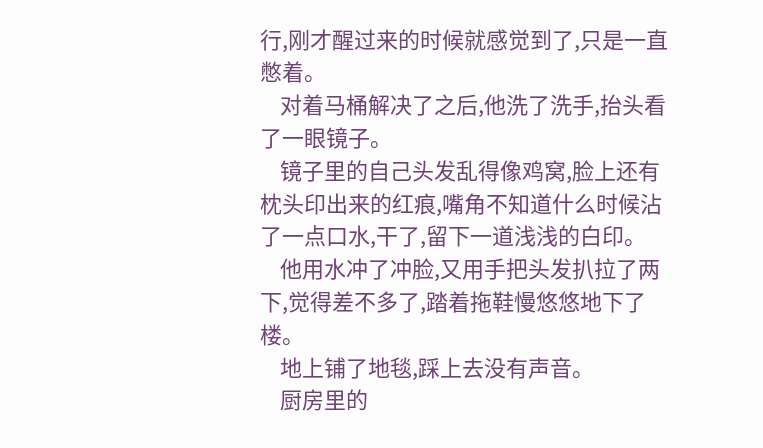行,刚才醒过来的时候就感觉到了,只是一直憋着。
    对着马桶解决了之后,他洗了洗手,抬头看了一眼镜子。
    镜子里的自己头发乱得像鸡窝,脸上还有枕头印出来的红痕,嘴角不知道什么时候沾了一点口水,干了,留下一道浅浅的白印。
    他用水冲了冲脸,又用手把头发扒拉了两下,觉得差不多了,踏着拖鞋慢悠悠地下了楼。
    地上铺了地毯,踩上去没有声音。
    厨房里的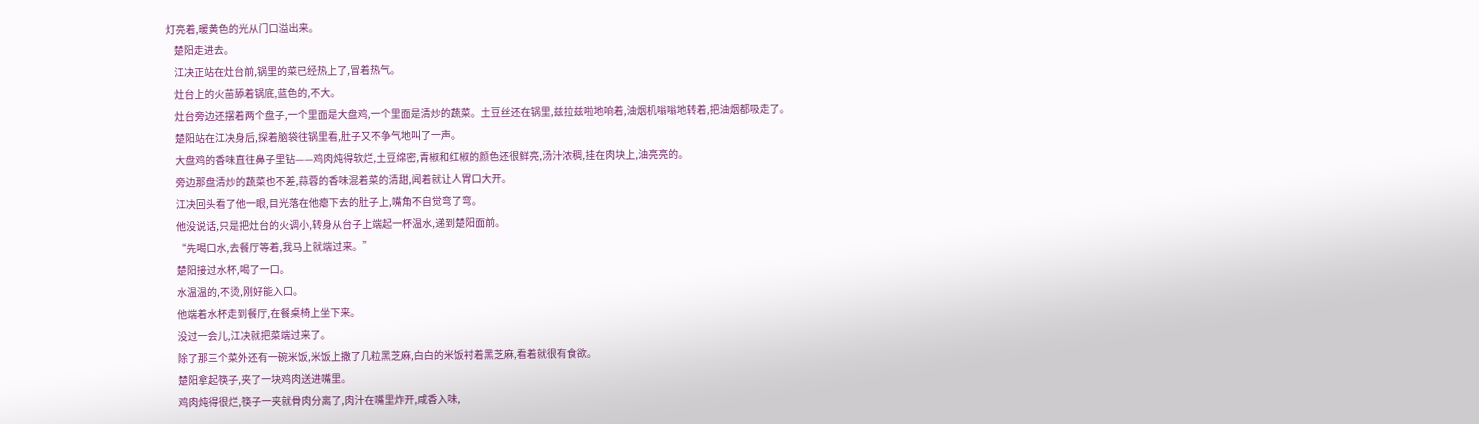灯亮着,暖黄色的光从门口溢出来。
    楚阳走进去。
    江决正站在灶台前,锅里的菜已经热上了,冒着热气。
    灶台上的火苗舔着锅底,蓝色的,不大。
    灶台旁边还摆着两个盘子,一个里面是大盘鸡,一个里面是清炒的蔬菜。土豆丝还在锅里,兹拉兹啦地响着,油烟机嗡嗡地转着,把油烟都吸走了。
    楚阳站在江决身后,探着脑袋往锅里看,肚子又不争气地叫了一声。
    大盘鸡的香味直往鼻子里钻——鸡肉炖得软烂,土豆绵密,青椒和红椒的颜色还很鲜亮,汤汁浓稠,挂在肉块上,油亮亮的。
    旁边那盘清炒的蔬菜也不差,蒜蓉的香味混着菜的清甜,闻着就让人胃口大开。
    江决回头看了他一眼,目光落在他瘪下去的肚子上,嘴角不自觉弯了弯。
    他没说话,只是把灶台的火调小,转身从台子上端起一杯温水,递到楚阳面前。
    “先喝口水,去餐厅等着,我马上就端过来。”
    楚阳接过水杯,喝了一口。
    水温温的,不烫,刚好能入口。
    他端着水杯走到餐厅,在餐桌椅上坐下来。
    没过一会儿,江决就把菜端过来了。
    除了那三个菜外还有一碗米饭,米饭上撒了几粒黑芝麻,白白的米饭衬着黑芝麻,看着就很有食欲。
    楚阳拿起筷子,夹了一块鸡肉送进嘴里。
    鸡肉炖得很烂,筷子一夹就骨肉分离了,肉汁在嘴里炸开,咸香入味,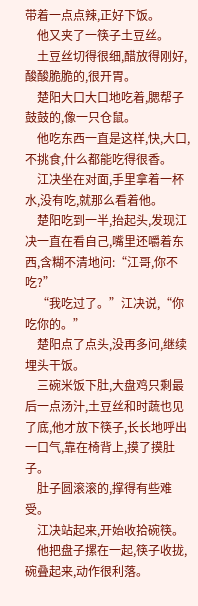带着一点点辣,正好下饭。
    他又夹了一筷子土豆丝。
    土豆丝切得很细,醋放得刚好,酸酸脆脆的,很开胃。
    楚阳大口大口地吃着,腮帮子鼓鼓的,像一只仓鼠。
    他吃东西一直是这样,快,大口,不挑食,什么都能吃得很香。
    江决坐在对面,手里拿着一杯水,没有吃,就那么看着他。
    楚阳吃到一半,抬起头,发现江决一直在看自己,嘴里还嚼着东西,含糊不清地问:“江哥,你不吃?”
    “我吃过了。”江决说,“你吃你的。”
    楚阳点了点头,没再多问,继续埋头干饭。
    三碗米饭下肚,大盘鸡只剩最后一点汤汁,土豆丝和时蔬也见了底,他才放下筷子,长长地呼出一口气,靠在椅背上,摸了摸肚子。
    肚子圆滚滚的,撑得有些难受。
    江决站起来,开始收拾碗筷。
    他把盘子摞在一起,筷子收拢,碗叠起来,动作很利落。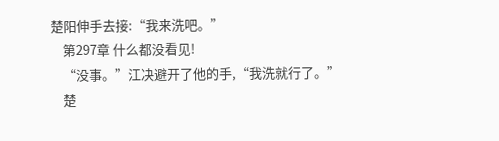楚阳伸手去接:“我来洗吧。”
    第297章 什么都没看见!
    “没事。”江决避开了他的手,“我洗就行了。”
    楚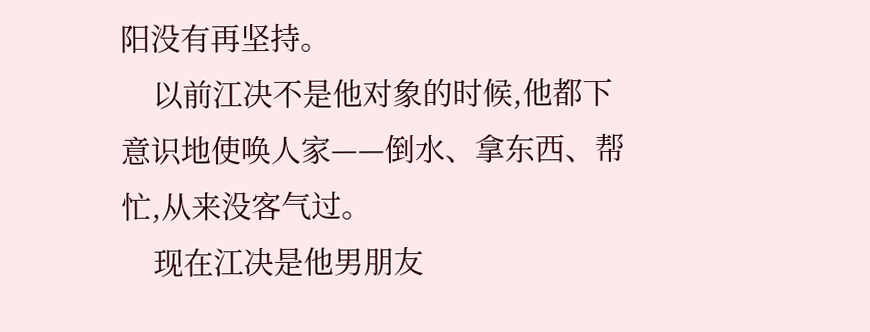阳没有再坚持。
    以前江决不是他对象的时候,他都下意识地使唤人家——倒水、拿东西、帮忙,从来没客气过。
    现在江决是他男朋友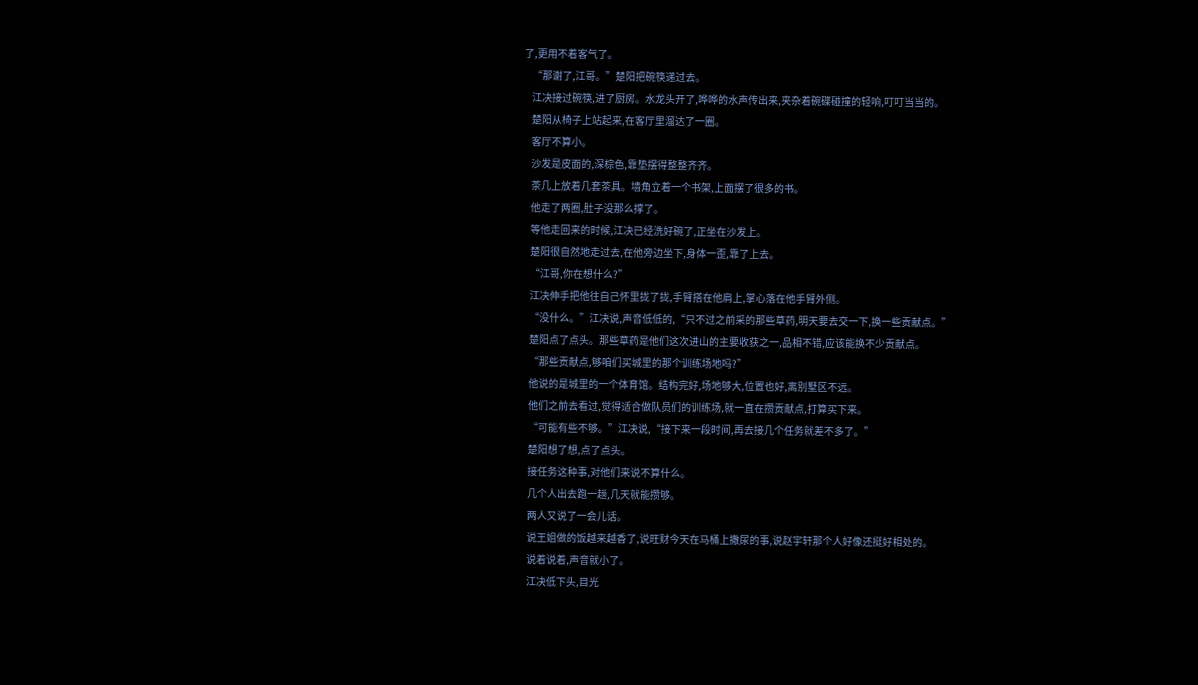了,更用不着客气了。
    “那谢了,江哥。”楚阳把碗筷递过去。
    江决接过碗筷,进了厨房。水龙头开了,哗哗的水声传出来,夹杂着碗碟碰撞的轻响,叮叮当当的。
    楚阳从椅子上站起来,在客厅里溜达了一圈。
    客厅不算小。
    沙发是皮面的,深棕色,靠垫摆得整整齐齐。
    茶几上放着几套茶具。墙角立着一个书架,上面摆了很多的书。
    他走了两圈,肚子没那么撑了。
    等他走回来的时候,江决已经洗好碗了,正坐在沙发上。
    楚阳很自然地走过去,在他旁边坐下,身体一歪,靠了上去。
    “江哥,你在想什么?”
    江决伸手把他往自己怀里拢了拢,手臂搭在他肩上,掌心落在他手臂外侧。
    “没什么。”江决说,声音低低的,“只不过之前采的那些草药,明天要去交一下,换一些贡献点。”
    楚阳点了点头。那些草药是他们这次进山的主要收获之一,品相不错,应该能换不少贡献点。
    “那些贡献点,够咱们买城里的那个训练场地吗?”
    他说的是城里的一个体育馆。结构完好,场地够大,位置也好,离别墅区不远。
    他们之前去看过,觉得适合做队员们的训练场,就一直在攒贡献点,打算买下来。
    “可能有些不够。”江决说,“接下来一段时间,再去接几个任务就差不多了。”
    楚阳想了想,点了点头。
    接任务这种事,对他们来说不算什么。
    几个人出去跑一趟,几天就能攒够。
    两人又说了一会儿话。
    说王姐做的饭越来越香了,说旺财今天在马桶上撒尿的事,说赵宇轩那个人好像还挺好相处的。
    说着说着,声音就小了。
    江决低下头,目光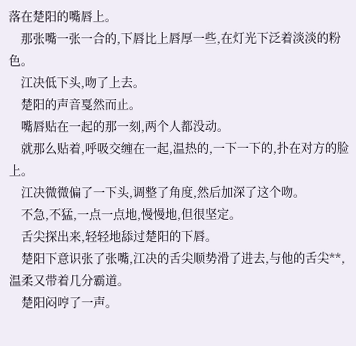落在楚阳的嘴唇上。
    那张嘴一张一合的,下唇比上唇厚一些,在灯光下泛着淡淡的粉色。
    江决低下头,吻了上去。
    楚阳的声音戛然而止。
    嘴唇贴在一起的那一刻,两个人都没动。
    就那么贴着,呼吸交缠在一起,温热的,一下一下的,扑在对方的脸上。
    江决微微偏了一下头,调整了角度,然后加深了这个吻。
    不急,不猛,一点一点地,慢慢地,但很坚定。
    舌尖探出来,轻轻地舔过楚阳的下唇。
    楚阳下意识张了张嘴,江决的舌尖顺势滑了进去,与他的舌尖**,温柔又带着几分霸道。
    楚阳闷哼了一声。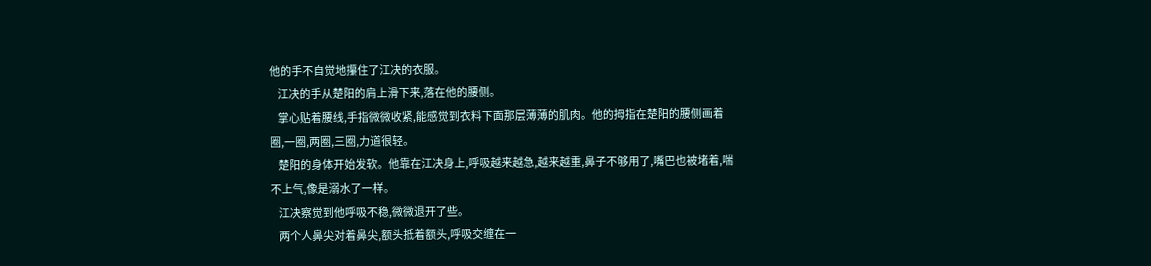他的手不自觉地攥住了江决的衣服。
    江决的手从楚阳的肩上滑下来,落在他的腰侧。
    掌心贴着腰线,手指微微收紧,能感觉到衣料下面那层薄薄的肌肉。他的拇指在楚阳的腰侧画着圈,一圈,两圈,三圈,力道很轻。
    楚阳的身体开始发软。他靠在江决身上,呼吸越来越急,越来越重,鼻子不够用了,嘴巴也被堵着,喘不上气,像是溺水了一样。
    江决察觉到他呼吸不稳,微微退开了些。
    两个人鼻尖对着鼻尖,额头抵着额头,呼吸交缠在一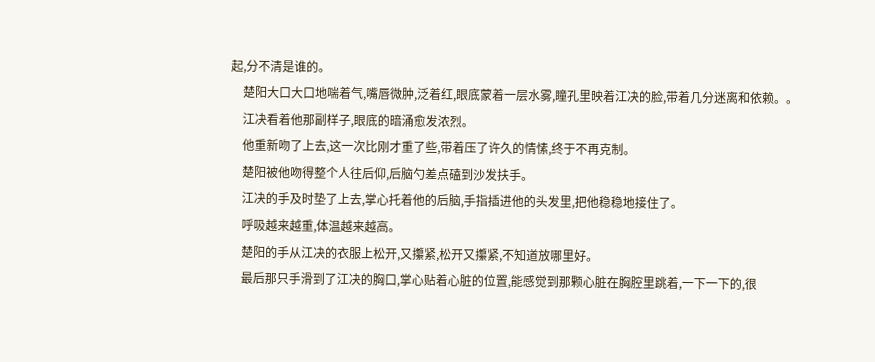起,分不清是谁的。
    楚阳大口大口地喘着气,嘴唇微肿,泛着红,眼底蒙着一层水雾,瞳孔里映着江决的脸,带着几分迷离和依赖。。
    江决看着他那副样子,眼底的暗涌愈发浓烈。
    他重新吻了上去,这一次比刚才重了些,带着压了许久的情愫,终于不再克制。
    楚阳被他吻得整个人往后仰,后脑勺差点磕到沙发扶手。
    江决的手及时垫了上去,掌心托着他的后脑,手指插进他的头发里,把他稳稳地接住了。
    呼吸越来越重,体温越来越高。
    楚阳的手从江决的衣服上松开,又攥紧,松开又攥紧,不知道放哪里好。
    最后那只手滑到了江决的胸口,掌心贴着心脏的位置,能感觉到那颗心脏在胸腔里跳着,一下一下的,很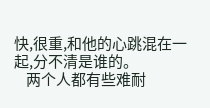快,很重,和他的心跳混在一起,分不清是谁的。
    两个人都有些难耐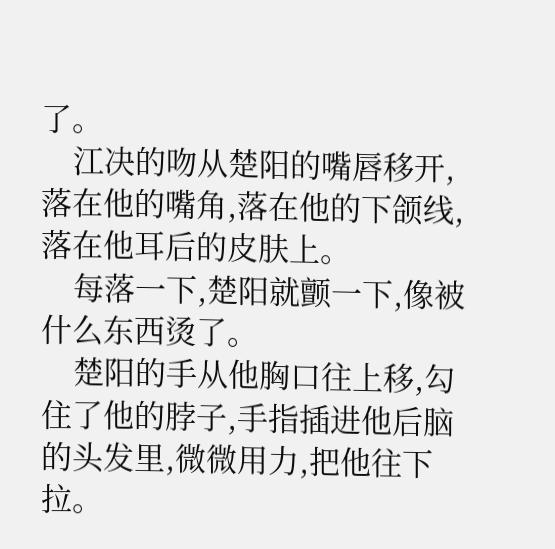了。
    江决的吻从楚阳的嘴唇移开,落在他的嘴角,落在他的下颌线,落在他耳后的皮肤上。
    每落一下,楚阳就颤一下,像被什么东西烫了。
    楚阳的手从他胸口往上移,勾住了他的脖子,手指插进他后脑的头发里,微微用力,把他往下拉。